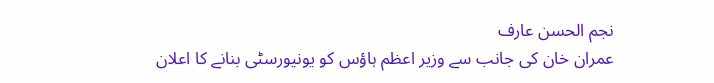نجم الحسن عارف
عمران خان کی جانب سے وزیر اعظم ہاؤس کو یونیورسٹی بنانے کا اعلان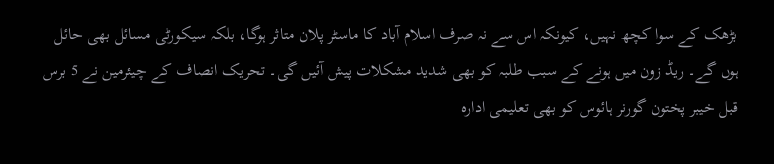بڑھک کے سوا کچھ نہیں، کیونکہ اس سے نہ صرف اسلام آباد کا ماسٹر پلان متاثر ہوگا، بلکہ سیکورٹی مسائل بھی حائل ہوں گے۔ ریڈ زون میں ہونے کے سبب طلبہ کو بھی شدید مشکلات پیش آئیں گی۔ تحریک انصاف کے چیئرمین نے 5 برس قبل خیبر پختون گورنر ہائوس کو بھی تعلیمی ادارہ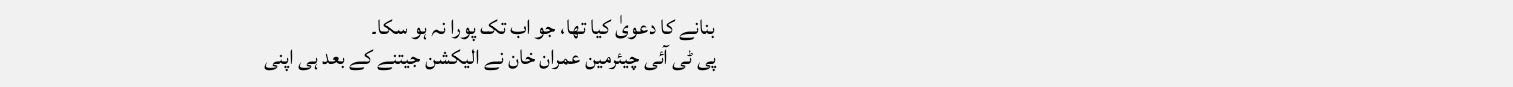بنانے کا دعویٰ کیا تھا، جو اب تک پورا نہ ہو سکا۔
پی ٹی آئی چیئرمین عمران خان نے الیکشن جیتنے کے بعد ہی اپنی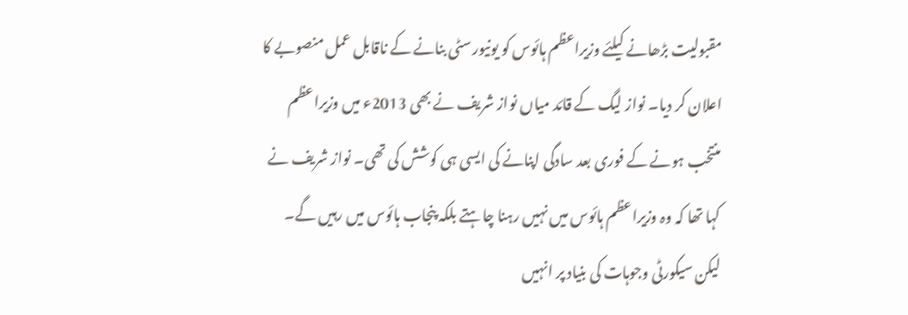مقبولیت بڑھانے کیلئے وزیراعظم ہائوس کو یونیورسٹی بنانے کے ناقابل عمل منصوبے کا اعلان کر دیا۔ نواز لیگ کے قائد میاں نواز شریف نے بھی 2013ء میں وزیراعظم منتخب ہونے کے فوری بعد سادگی اپنانے کی ایسی ہی کوشش کی تھی۔ نواز شریف نے کہا تھا کہ وہ وزیراعظم ہائوس میں نہیں رہنا چاہتے بلکہ پنجاب ہائوس میں رہیں گے۔ لیکن سیکورٹی وجوہات کی بنیاد پر انہیں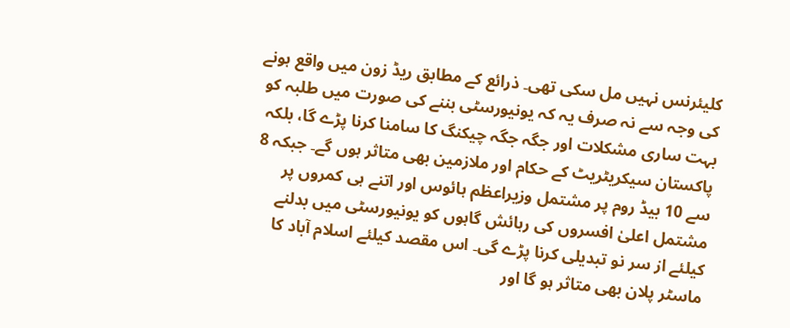کلیئرنس نہیں مل سکی تھی۔ ذرائع کے مطابق ریڈ زون میں واقع ہونے کی وجہ سے نہ صرف یہ کہ یونیورسٹی بننے کی صورت میں طلبہ کو بہت ساری مشکلات اور جگہ جگہ چیکنگ کا سامنا کرنا پڑے گا، بلکہ پاکستان سیکریٹریٹ کے حکام اور ملازمین بھی متاثر ہوں گے۔ جبکہ 8 سے 10 بیڈ روم پر مشتمل وزیراعظم ہائوس اور اتنے ہی کمروں پر مشتمل اعلیٰ افسروں کی رہائش گاہوں کو یونیورسٹی میں بدلنے کیلئے از سر نو تبدیلی کرنا پڑے گی۔ اس مقصد کیلئے اسلام آباد کا ماسٹر پلان بھی متاثر ہو گا اور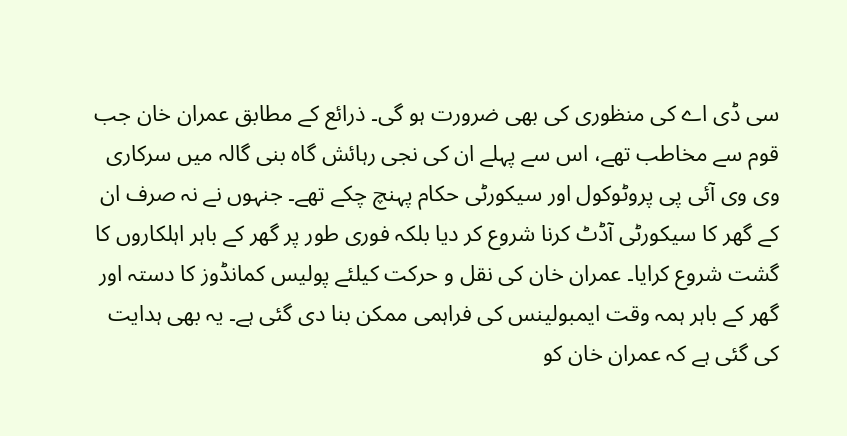سی ڈی اے کی منظوری کی بھی ضرورت ہو گی۔ ذرائع کے مطابق عمران خان جب قوم سے مخاطب تھے، اس سے پہلے ان کی نجی رہائش گاہ بنی گالہ میں سرکاری وی وی آئی پی پروٹوکول اور سیکورٹی حکام پہنچ چکے تھے۔ جنہوں نے نہ صرف ان کے گھر کا سیکورٹی آڈٹ کرنا شروع کر دیا بلکہ فوری طور پر گھر کے باہر اہلکاروں کا گشت شروع کرایا۔ عمران خان کی نقل و حرکت کیلئے پولیس کمانڈوز کا دستہ اور گھر کے باہر ہمہ وقت ایمبولینس کی فراہمی ممکن بنا دی گئی ہے۔ یہ بھی ہدایت کی گئی ہے کہ عمران خان کو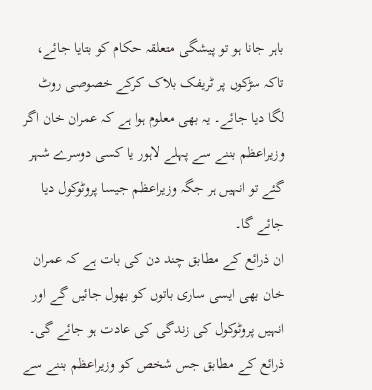باہر جانا ہو تو پیشگی متعلقہ حکام کو بتایا جائے، تاکہ سڑکوں پر ٹریفک بلاک کرکے خصوصی روٹ لگا دیا جائے۔ یہ بھی معلوم ہوا ہے کہ عمران خان اگر وزیراعظم بننے سے پہلے لاہور یا کسی دوسرے شہر گئے تو انہیں ہر جگہ وزیراعظم جیسا پروٹوکول دیا جائے گا۔
ان ذرائع کے مطابق چند دن کی بات ہے کہ عمران خان بھی ایسی ساری باتوں کو بھول جائیں گے اور انہیں پروٹوکول کی زندگی کی عادت ہو جائے گی۔ ذرائع کے مطابق جس شخص کو وزیراعظم بننے سے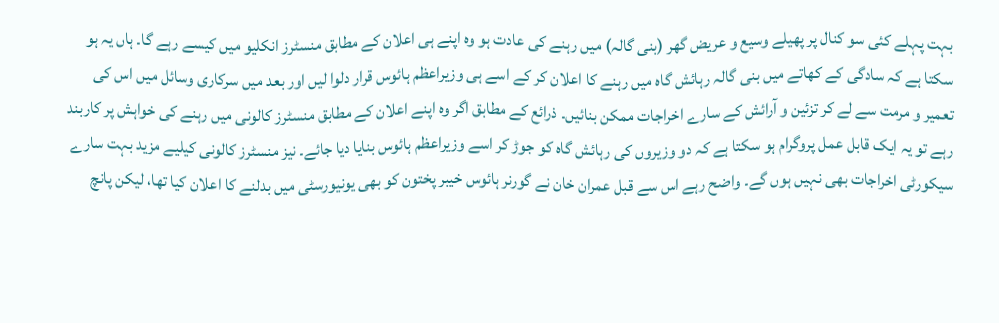بہت پہلے کئی سو کنال پر پھیلے وسیع و عریض گھر (بنی گالہ) میں رہنے کی عادت ہو وہ اپنے ہی اعلان کے مطابق منسٹرز انکلیو میں کیسے رہے گا۔ ہاں یہ ہو سکتا ہے کہ سادگی کے کھاتے میں بنی گالہ رہائش گاہ میں رہنے کا اعلان کر کے اسے ہی وزیراعظم ہائوس قرار دلوا لیں اور بعد میں سرکاری وسائل میں اس کی تعمیر و مرمت سے لے کر تزئین و آرائش کے سارے اخراجات ممکن بنائیں۔ ذرائع کے مطابق اگر وہ اپنے اعلان کے مطابق منسٹرز کالونی میں رہنے کی خواہش پر کاربند رہے تو یہ ایک قابل عمل پروگرام ہو سکتا ہے کہ دو وزیروں کی رہائش گاہ کو جوڑ کر اسے وزیراعظم ہائوس بنایا دیا جائے۔ نیز منسٹرز کالونی کیلیے مزید بہت سارے سیکورٹی اخراجات بھی نہیں ہوں گے۔ واضح رہے اس سے قبل عمران خان نے گورنر ہائوس خیبر پختون کو بھی یونیورسٹی میں بدلنے کا اعلان کیا تھا، لیکن پانچ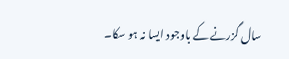سال گزرنے کے باوجود ایسا نہ ہو سکا۔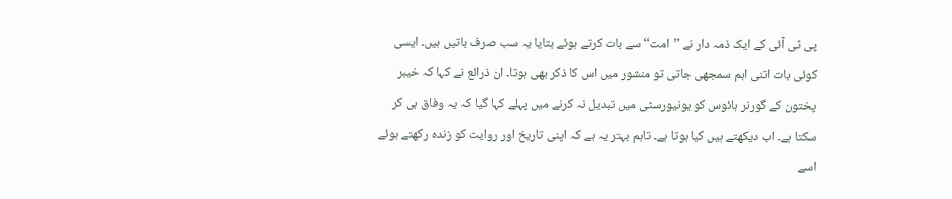پی ٹی آئی کے ایک ذمہ دار نے ’’امت‘‘ سے بات کرتے ہوئے بتایا یہ سب صرف باتیں ہیں۔ ایسی کوئی بات اتنی اہم سمجھی جاتی تو منشور میں اس کا ذکر بھی ہوتا۔ ان ذرائع نے کہا کہ خیبر پختون کے گورنر ہائوس کو یونیورسٹی میں تبدیل نہ کرنے میں پہلے کہا گیا کہ یہ وفاق ہی کر سکتا ہے۔ اب دیکھتے ہیں کیا ہوتا ہے۔ تاہم بہتر یہ ہے کہ اپنی تاریخ اور روایت کو زندہ رکھتے ہوئے اسے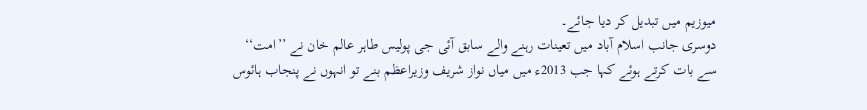میوزیم میں تبدیل کر دیا جائے۔
دوسری جانب اسلام آباد میں تعینات رہنے والے سابق آئی جی پولیس طاہر عالم خان نے ’’امت‘‘ سے بات کرتے ہوئے کہا جب 2013ء میں میاں نواز شریف وزیراعظم بنے تو انہوں نے پنجاب ہائوس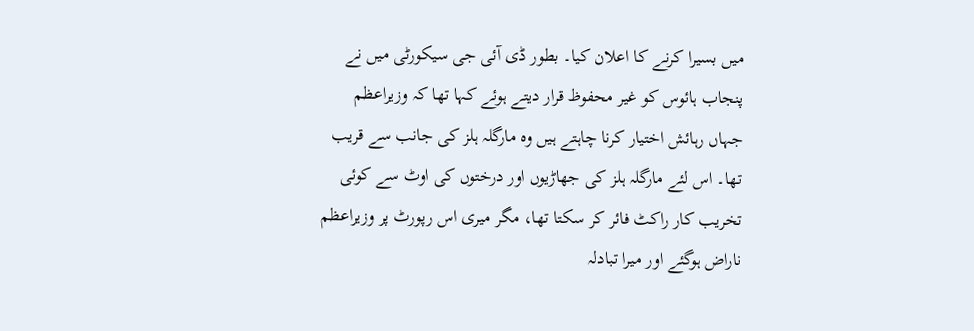میں بسیرا کرنے کا اعلان کیا۔ بطور ڈی آئی جی سیکورٹی میں نے پنجاب ہائوس کو غیر محفوظ قرار دیتے ہوئے کہا تھا کہ وزیراعظم جہاں رہائش اختیار کرنا چاہتے ہیں وہ مارگلہ ہلز کی جانب سے قریب تھا۔ اس لئے مارگلہ ہلز کی جھاڑیوں اور درختوں کی اوٹ سے کوئی تخریب کار راکٹ فائر کر سکتا تھا، مگر میری اس رپورٹ پر وزیراعظم ناراض ہوگئے اور میرا تبادلہ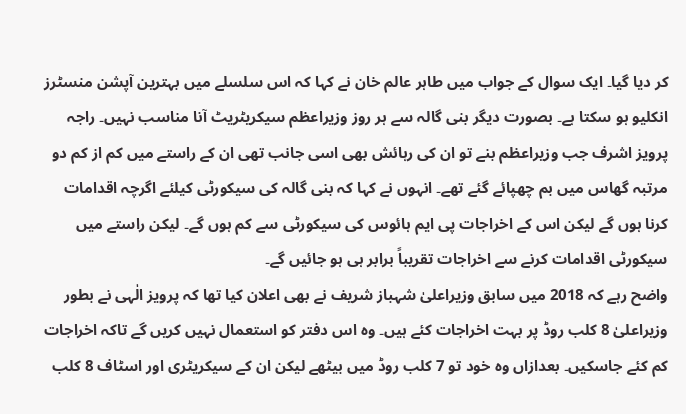کر دیا گیا۔ ایک سوال کے جواب میں طاہر عالم خان نے کہا کہ اس سلسلے میں بہترین آپشن منسٹرز انکلیو ہو سکتا ہے۔ بصورت دیگر بنی گالہ سے ہر روز وزیراعظم سیکریٹریٹ آنا مناسب نہیں۔ راجہ پرویز اشرف جب وزیراعظم بنے تو ان کی رہائش بھی اسی جانب تھی ان کے راستے میں کم از کم دو مرتبہ گھاس میں بم چھپائے گئے تھے۔ انہوں نے کہا کہ بنی گالہ کی سیکورٹی کیلئے اگرچہ اقدامات کرنا ہوں گے لیکن اس کے اخراجات پی ایم ہائوس کی سیکورٹی سے کم ہوں گے۔ لیکن راستے میں سیکورٹی اقدامات کرنے سے اخراجات تقریباً برابر ہی ہو جائیں گے۔
واضح رہے کہ 2018 میں سابق وزیراعلیٰ شہباز شریف نے بھی اعلان کیا تھا کہ پرویز الٰہی نے بطور وزیراعلیٰ 8 کلب روڈ پر بہت اخراجات کئے ہیں۔ وہ اس دفتر کو استعمال نہیں کریں گے تاکہ اخراجات کم کئے جاسکیں۔ بعدازاں وہ خود تو 7 کلب روڈ میں بیٹھے لیکن ان کے سیکریٹری اور اسٹاف 8 کلب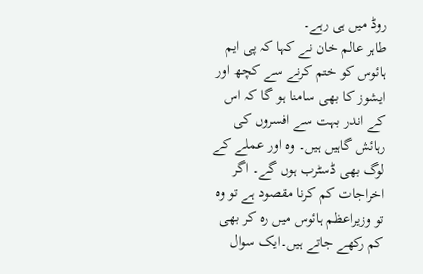روڈ میں ہی رہے۔
طاہر عالم خان نے کہا کہ پی ایم ہائوس کو ختم کرنے سے کچھ اور ایشوز کا بھی سامنا ہو گا کہ اس کے اندر بہت سے افسروں کی رہائش گاہیں ہیں۔ وہ اور عملے کے لوگ بھی ڈسٹرب ہوں گے۔ اگر اخراجات کم کرنا مقصود ہے تو وہ تو وزیراعظم ہائوس میں رہ کر بھی کم رکھے جاتے ہیں۔ایک سوال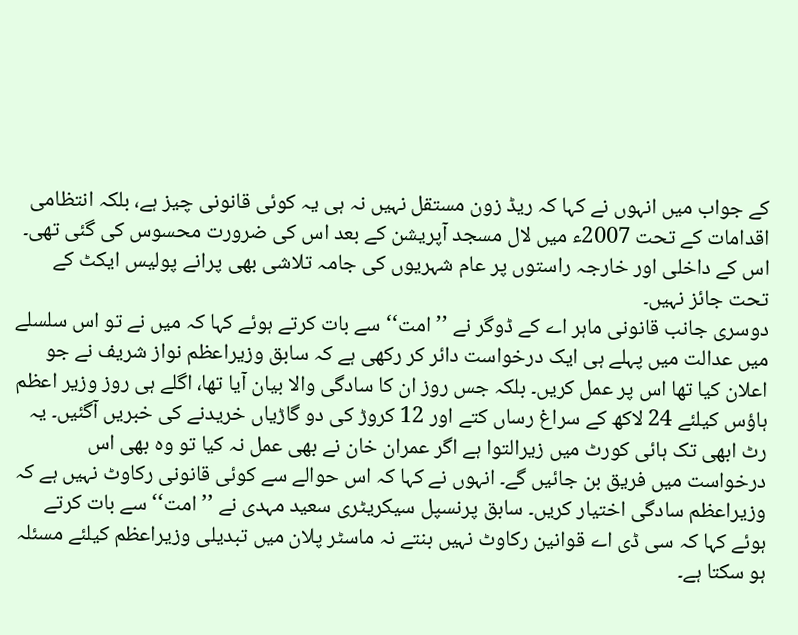کے جواب میں انہوں نے کہا کہ ریڈ زون مستقل نہیں نہ ہی یہ کوئی قانونی چیز ہے، بلکہ انتظامی اقدامات کے تحت 2007ء میں لال مسجد آپریشن کے بعد اس کی ضرورت محسوس کی گئی تھی۔ اس کے داخلی اور خارجہ راستوں پر عام شہریوں کی جامہ تلاشی بھی پرانے پولیس ایکٹ کے تحت جائز نہیں۔
دوسری جانب قانونی ماہر اے کے ڈوگر نے ’’امت‘‘ سے بات کرتے ہوئے کہا کہ میں نے تو اس سلسلے میں عدالت میں پہلے ہی ایک درخواست دائر کر رکھی ہے کہ سابق وزیراعظم نواز شریف نے جو اعلان کیا تھا اس پر عمل کریں۔ بلکہ جس روز ان کا سادگی والا بیان آیا تھا، اگلے ہی روز وزیر اعظم ہاؤس کیلئے 24 لاکھ کے سراغ رساں کتے اور 12 کروڑ کی دو گاڑیاں خریدنے کی خبریں آگئیں۔ یہ رٹ ابھی تک ہائی کورٹ میں زیرالتوا ہے اگر عمران خان نے بھی عمل نہ کیا تو وہ بھی اس درخواست میں فریق بن جائیں گے۔ انہوں نے کہا کہ اس حوالے سے کوئی قانونی رکاوٹ نہیں ہے کہ وزیراعظم سادگی اختیار کریں۔ سابق پرنسپل سیکریٹری سعید مہدی نے ’’امت‘‘ سے بات کرتے ہوئے کہا کہ سی ڈی اے قوانین رکاوٹ نہیں بنتے نہ ماسٹر پلان میں تبدیلی وزیراعظم کیلئے مسئلہ ہو سکتا ہے۔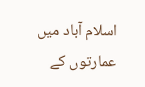اسلام آباد میں عمارتوں کے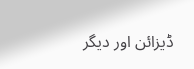ڈیزائن اور دیگر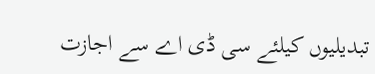تبدیلیوں کیلئے سی ڈی اے سے اجازت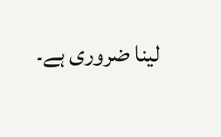لینا ضروری ہے۔